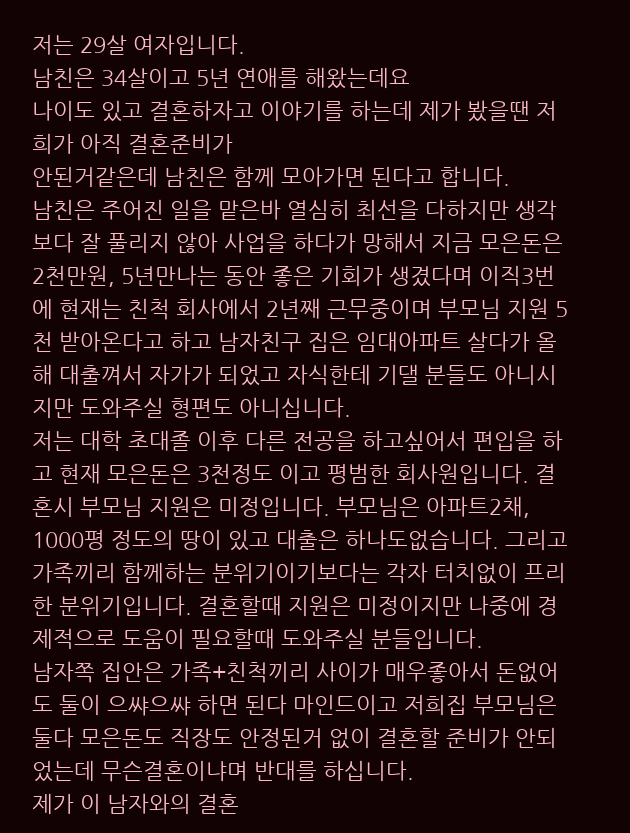저는 29살 여자입니다.
남친은 34살이고 5년 연애를 해왔는데요
나이도 있고 결혼하자고 이야기를 하는데 제가 봤을땐 저희가 아직 결혼준비가
안된거같은데 남친은 함께 모아가면 된다고 합니다.
남친은 주어진 일을 맡은바 열심히 최선을 다하지만 생각보다 잘 풀리지 않아 사업을 하다가 망해서 지금 모은돈은 2천만원, 5년만나는 동안 좋은 기회가 생겼다며 이직3번에 현재는 친척 회사에서 2년째 근무중이며 부모님 지원 5천 받아온다고 하고 남자친구 집은 임대아파트 살다가 올해 대출껴서 자가가 되었고 자식한테 기댈 분들도 아니시지만 도와주실 형편도 아니십니다.
저는 대학 초대졸 이후 다른 전공을 하고싶어서 편입을 하고 현재 모은돈은 3천정도 이고 평범한 회사원입니다. 결혼시 부모님 지원은 미정입니다. 부모님은 아파트2채, 1000평 정도의 땅이 있고 대출은 하나도없습니다. 그리고 가족끼리 함께하는 분위기이기보다는 각자 터치없이 프리한 분위기입니다. 결혼할때 지원은 미정이지만 나중에 경제적으로 도움이 필요할때 도와주실 분들입니다.
남자쪽 집안은 가족+친척끼리 사이가 매우좋아서 돈없어도 둘이 으쌰으쌰 하면 된다 마인드이고 저희집 부모님은 둘다 모은돈도 직장도 안정된거 없이 결혼할 준비가 안되었는데 무슨결혼이냐며 반대를 하십니다.
제가 이 남자와의 결혼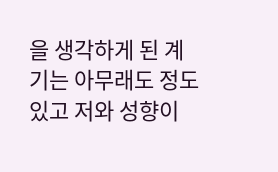을 생각하게 된 계기는 아무래도 정도있고 저와 성향이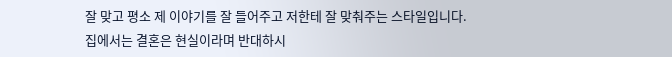잘 맞고 평소 제 이야기를 잘 들어주고 저한테 잘 맞춰주는 스타일입니다.
집에서는 결혼은 현실이라며 반대하시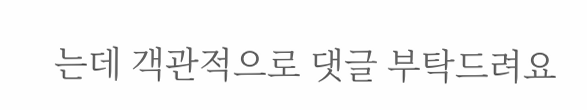는데 객관적으로 댓글 부탁드려요